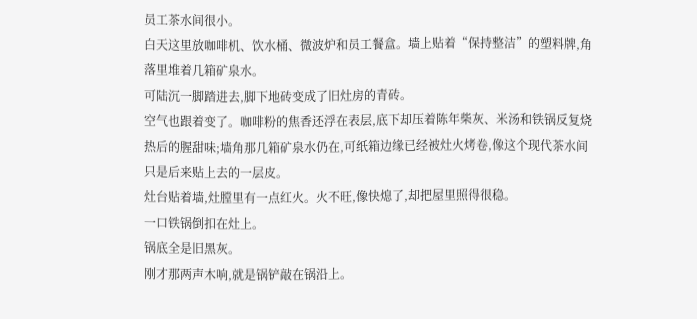员工茶水间很小。
白天这里放咖啡机、饮水桶、微波炉和员工餐盒。墙上贴着“保持整洁”的塑料牌,角落里堆着几箱矿泉水。
可陆沉一脚踏进去,脚下地砖变成了旧灶房的青砖。
空气也跟着变了。咖啡粉的焦香还浮在表层,底下却压着陈年柴灰、米汤和铁锅反复烧热后的腥甜味;墙角那几箱矿泉水仍在,可纸箱边缘已经被灶火烤卷,像这个现代茶水间只是后来贴上去的一层皮。
灶台贴着墙,灶膛里有一点红火。火不旺,像快熄了,却把屋里照得很稳。
一口铁锅倒扣在灶上。
锅底全是旧黑灰。
刚才那两声木响,就是锅铲敲在锅沿上。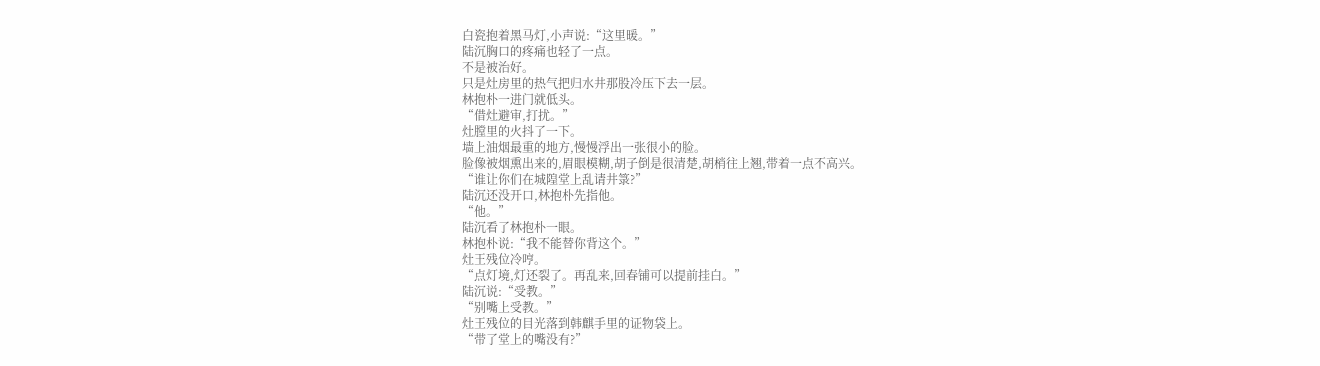白瓷抱着黑马灯,小声说:“这里暖。”
陆沉胸口的疼痛也轻了一点。
不是被治好。
只是灶房里的热气把归水井那股冷压下去一层。
林抱朴一进门就低头。
“借灶避审,打扰。”
灶膛里的火抖了一下。
墙上油烟最重的地方,慢慢浮出一张很小的脸。
脸像被烟熏出来的,眉眼模糊,胡子倒是很清楚,胡梢往上翘,带着一点不高兴。
“谁让你们在城隍堂上乱请井箓?”
陆沉还没开口,林抱朴先指他。
“他。”
陆沉看了林抱朴一眼。
林抱朴说:“我不能替你背这个。”
灶王残位冷哼。
“点灯境,灯还裂了。再乱来,回春铺可以提前挂白。”
陆沉说:“受教。”
“别嘴上受教。”
灶王残位的目光落到韩麒手里的证物袋上。
“带了堂上的嘴没有?”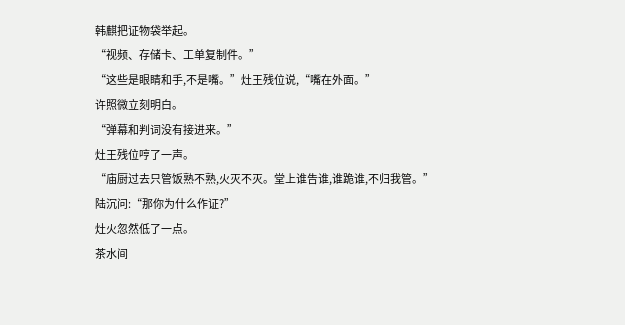韩麒把证物袋举起。
“视频、存储卡、工单复制件。”
“这些是眼睛和手,不是嘴。”灶王残位说,“嘴在外面。”
许照微立刻明白。
“弹幕和判词没有接进来。”
灶王残位哼了一声。
“庙厨过去只管饭熟不熟,火灭不灭。堂上谁告谁,谁跪谁,不归我管。”
陆沉问:“那你为什么作证?”
灶火忽然低了一点。
茶水间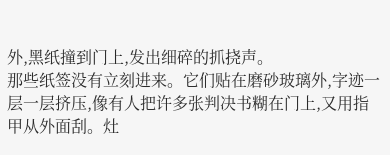外,黑纸撞到门上,发出细碎的抓挠声。
那些纸签没有立刻进来。它们贴在磨砂玻璃外,字迹一层一层挤压,像有人把许多张判决书糊在门上,又用指甲从外面刮。灶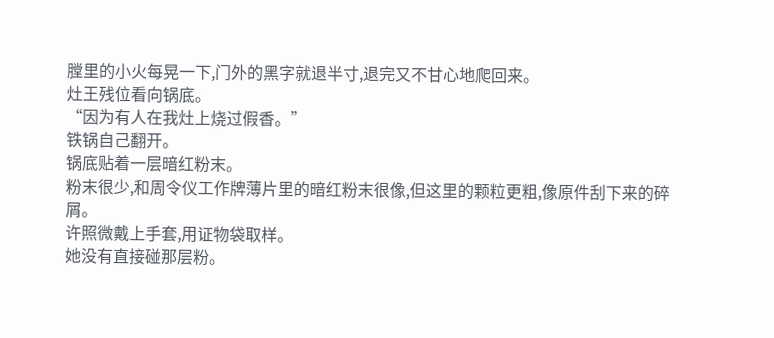膛里的小火每晃一下,门外的黑字就退半寸,退完又不甘心地爬回来。
灶王残位看向锅底。
“因为有人在我灶上烧过假香。”
铁锅自己翻开。
锅底贴着一层暗红粉末。
粉末很少,和周令仪工作牌薄片里的暗红粉末很像,但这里的颗粒更粗,像原件刮下来的碎屑。
许照微戴上手套,用证物袋取样。
她没有直接碰那层粉。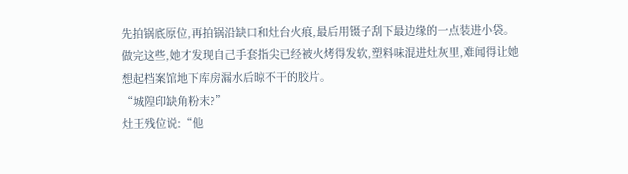先拍锅底原位,再拍锅沿缺口和灶台火痕,最后用镊子刮下最边缘的一点装进小袋。做完这些,她才发现自己手套指尖已经被火烤得发软,塑料味混进灶灰里,难闻得让她想起档案馆地下库房漏水后晾不干的胶片。
“城隍印缺角粉末?”
灶王残位说:“他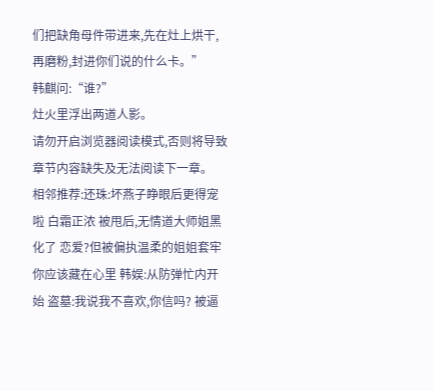们把缺角母件带进来,先在灶上烘干,再磨粉,封进你们说的什么卡。”
韩麒问:“谁?”
灶火里浮出两道人影。
请勿开启浏览器阅读模式,否则将导致章节内容缺失及无法阅读下一章。
相邻推荐:还珠:坏燕子睁眼后更得宠啦 白霜正浓 被甩后,无情道大师姐黑化了 恋爱?但被偏执温柔的姐姐套牢 你应该藏在心里 韩娱:从防弹忙内开始 盗墓:我说我不喜欢,你信吗? 被逼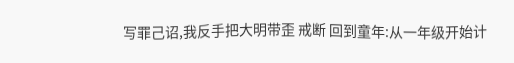写罪己诏,我反手把大明带歪 戒断 回到童年:从一年级开始计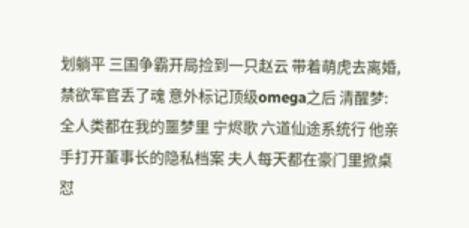划躺平 三国争霸开局捡到一只赵云 带着萌虎去离婚,禁欲军官丢了魂 意外标记顶级omega之后 清醒梦:全人类都在我的噩梦里 宁烬歌 六道仙途系统行 他亲手打开董事长的隐私档案 夫人每天都在豪门里掀桌怼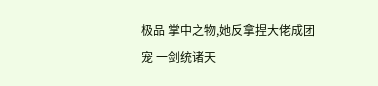极品 掌中之物,她反拿捏大佬成团宠 一剑统诸天